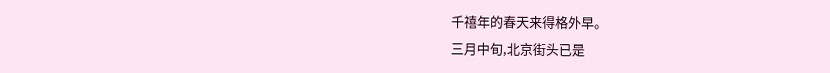千禧年的春天来得格外早。
三月中旬,北京街头已是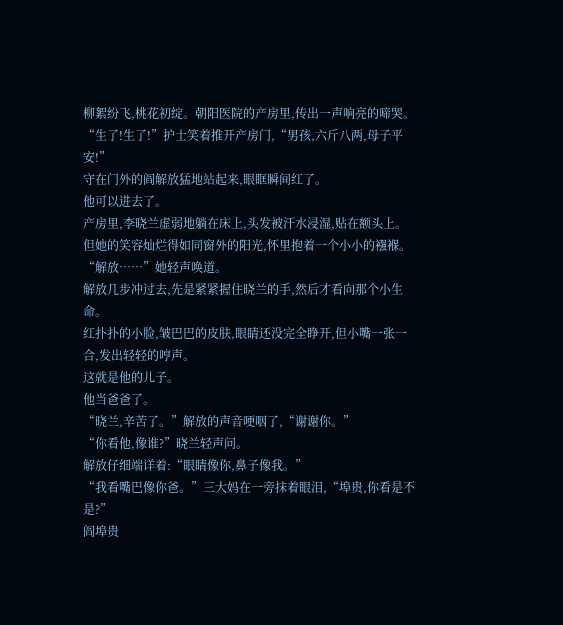柳絮纷飞,桃花初绽。朝阳医院的产房里,传出一声响亮的啼哭。
“生了!生了!”护士笑着推开产房门,“男孩,六斤八两,母子平安!”
守在门外的阎解放猛地站起来,眼眶瞬间红了。
他可以进去了。
产房里,李晓兰虚弱地躺在床上,头发被汗水浸湿,贴在额头上。
但她的笑容灿烂得如同窗外的阳光,怀里抱着一个小小的襁褓。
“解放……”她轻声唤道。
解放几步冲过去,先是紧紧握住晓兰的手,然后才看向那个小生命。
红扑扑的小脸,皱巴巴的皮肤,眼睛还没完全睁开,但小嘴一张一合,发出轻轻的哼声。
这就是他的儿子。
他当爸爸了。
“晓兰,辛苦了。”解放的声音哽咽了,“谢谢你。”
“你看他,像谁?”晓兰轻声问。
解放仔细端详着:“眼睛像你,鼻子像我。”
“我看嘴巴像你爸。”三大妈在一旁抹着眼泪,“埠贵,你看是不是?”
阎埠贵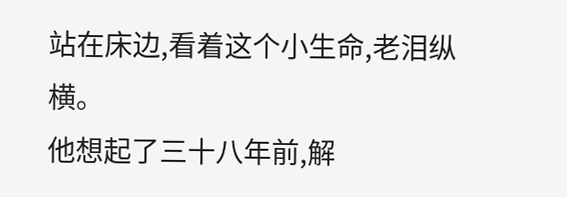站在床边,看着这个小生命,老泪纵横。
他想起了三十八年前,解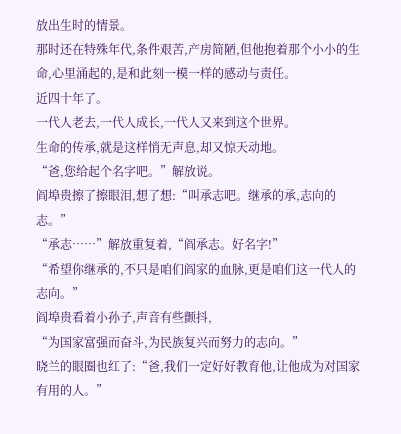放出生时的情景。
那时还在特殊年代,条件艰苦,产房简陋,但他抱着那个小小的生命,心里涌起的,是和此刻一模一样的感动与责任。
近四十年了。
一代人老去,一代人成长,一代人又来到这个世界。
生命的传承,就是这样悄无声息,却又惊天动地。
“爸,您给起个名字吧。”解放说。
阎埠贵擦了擦眼泪,想了想:“叫承志吧。继承的承,志向的志。”
“承志……”解放重复着,“阎承志。好名字!”
“希望你继承的,不只是咱们阎家的血脉,更是咱们这一代人的志向。”
阎埠贵看着小孙子,声音有些颤抖,
“为国家富强而奋斗,为民族复兴而努力的志向。”
晓兰的眼圈也红了:“爸,我们一定好好教育他,让他成为对国家有用的人。”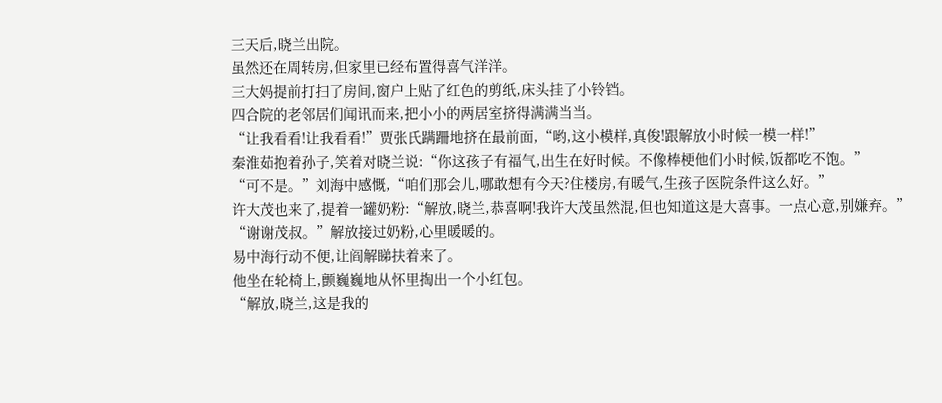三天后,晓兰出院。
虽然还在周转房,但家里已经布置得喜气洋洋。
三大妈提前打扫了房间,窗户上贴了红色的剪纸,床头挂了小铃铛。
四合院的老邻居们闻讯而来,把小小的两居室挤得满满当当。
“让我看看!让我看看!”贾张氏蹒跚地挤在最前面,“哟,这小模样,真俊!跟解放小时候一模一样!”
秦淮茹抱着孙子,笑着对晓兰说:“你这孩子有福气,出生在好时候。不像棒梗他们小时候,饭都吃不饱。”
“可不是。”刘海中感慨,“咱们那会儿,哪敢想有今天?住楼房,有暖气,生孩子医院条件这么好。”
许大茂也来了,提着一罐奶粉:“解放,晓兰,恭喜啊!我许大茂虽然混,但也知道这是大喜事。一点心意,别嫌弃。”
“谢谢茂叔。”解放接过奶粉,心里暖暖的。
易中海行动不便,让阎解睇扶着来了。
他坐在轮椅上,颤巍巍地从怀里掏出一个小红包。
“解放,晓兰,这是我的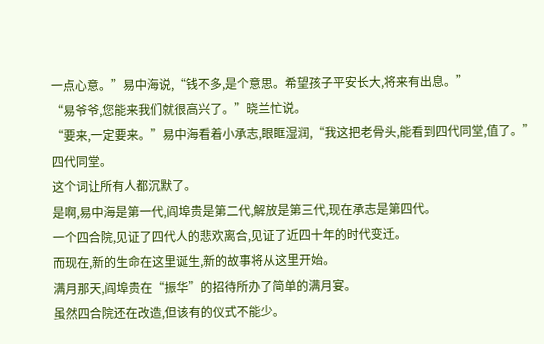一点心意。”易中海说,“钱不多,是个意思。希望孩子平安长大,将来有出息。”
“易爷爷,您能来我们就很高兴了。”晓兰忙说。
“要来,一定要来。”易中海看着小承志,眼眶湿润,“我这把老骨头,能看到四代同堂,值了。”
四代同堂。
这个词让所有人都沉默了。
是啊,易中海是第一代,阎埠贵是第二代,解放是第三代,现在承志是第四代。
一个四合院,见证了四代人的悲欢离合,见证了近四十年的时代变迁。
而现在,新的生命在这里诞生,新的故事将从这里开始。
满月那天,阎埠贵在“振华”的招待所办了简单的满月宴。
虽然四合院还在改造,但该有的仪式不能少。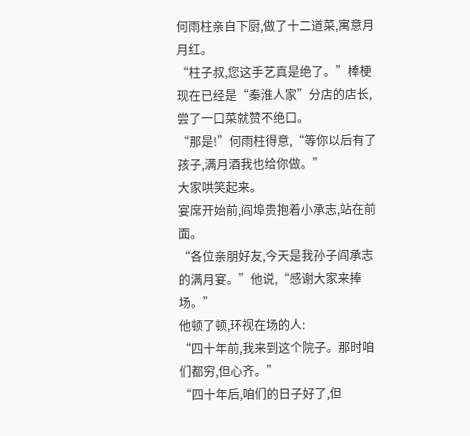何雨柱亲自下厨,做了十二道菜,寓意月月红。
“柱子叔,您这手艺真是绝了。”棒梗现在已经是“秦淮人家”分店的店长,尝了一口菜就赞不绝口。
“那是!”何雨柱得意,“等你以后有了孩子,满月酒我也给你做。”
大家哄笑起来。
宴席开始前,阎埠贵抱着小承志,站在前面。
“各位亲朋好友,今天是我孙子阎承志的满月宴。”他说,“感谢大家来捧场。”
他顿了顿,环视在场的人:
“四十年前,我来到这个院子。那时咱们都穷,但心齐。”
“四十年后,咱们的日子好了,但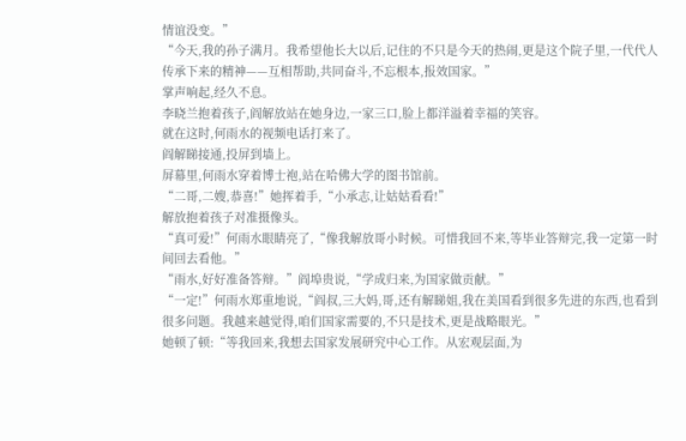情谊没变。”
“今天,我的孙子满月。我希望他长大以后,记住的不只是今天的热闹,更是这个院子里,一代代人传承下来的精神——互相帮助,共同奋斗,不忘根本,报效国家。”
掌声响起,经久不息。
李晓兰抱着孩子,阎解放站在她身边,一家三口,脸上都洋溢着幸福的笑容。
就在这时,何雨水的视频电话打来了。
阎解睇接通,投屏到墙上。
屏幕里,何雨水穿着博士袍,站在哈佛大学的图书馆前。
“二哥,二嫂,恭喜!”她挥着手,“小承志,让姑姑看看!”
解放抱着孩子对准摄像头。
“真可爱!”何雨水眼睛亮了,“像我解放哥小时候。可惜我回不来,等毕业答辩完,我一定第一时间回去看他。”
“雨水,好好准备答辩。”阎埠贵说,“学成归来,为国家做贡献。”
“一定!”何雨水郑重地说,“阎叔,三大妈,哥,还有解睇姐,我在美国看到很多先进的东西,也看到很多问题。我越来越觉得,咱们国家需要的,不只是技术,更是战略眼光。”
她顿了顿:“等我回来,我想去国家发展研究中心工作。从宏观层面,为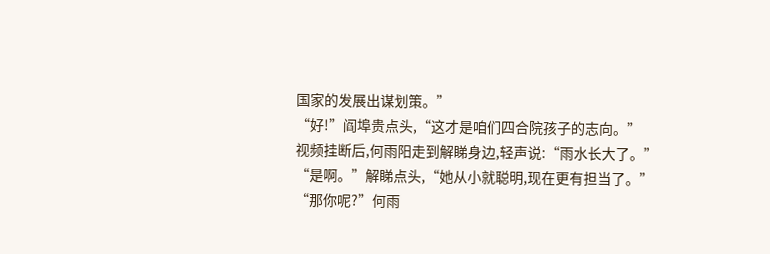国家的发展出谋划策。”
“好!”阎埠贵点头,“这才是咱们四合院孩子的志向。”
视频挂断后,何雨阳走到解睇身边,轻声说:“雨水长大了。”
“是啊。”解睇点头,“她从小就聪明,现在更有担当了。”
“那你呢?”何雨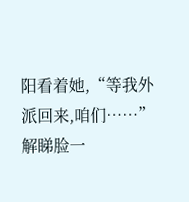阳看着她,“等我外派回来,咱们……”
解睇脸一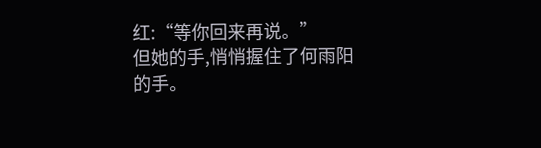红:“等你回来再说。”
但她的手,悄悄握住了何雨阳的手。